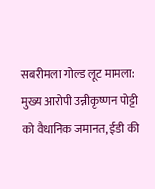सबरीमला गोल्ड लूट मामला: मुख्य आरोपी उन्नीकृष्णन पोट्टी को वैधानिक जमानत, ईडी की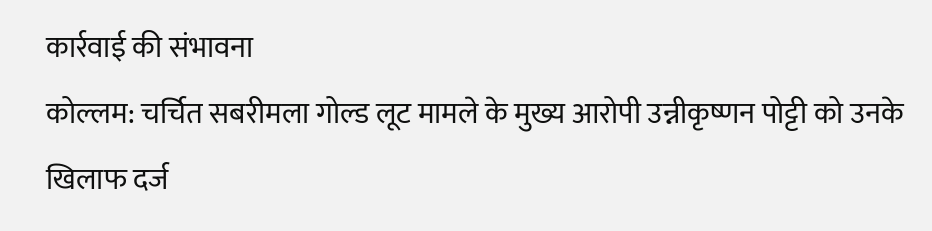कार्रवाई की संभावना
कोल्लम: चर्चित सबरीमला गोल्ड लूट मामले के मुख्य आरोपी उन्नीकृष्णन पोट्टी को उनके खिलाफ दर्ज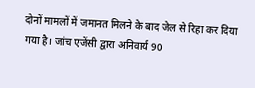दोनों मामलों में जमानत मिलने के बाद जेल से रिहा कर दिया गया है। जांच एजेंसी द्वारा अनिवार्य 90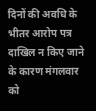दिनों की अवधि के भीतर आरोप पत्र दाखिल न किए जाने के कारण मंगलवार को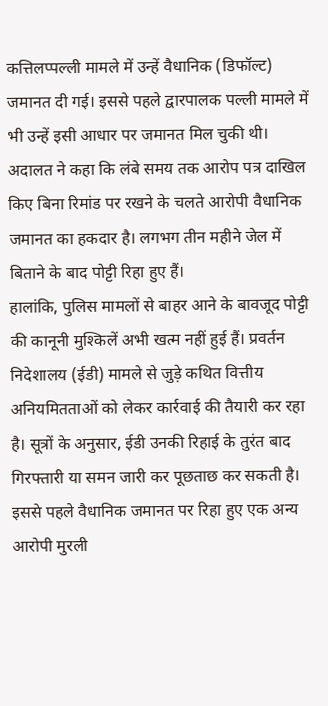कत्तिलप्पल्ली मामले में उन्हें वैधानिक (डिफॉल्ट) जमानत दी गई। इससे पहले द्वारपालक पल्ली मामले में भी उन्हें इसी आधार पर जमानत मिल चुकी थी।
अदालत ने कहा कि लंबे समय तक आरोप पत्र दाखिल किए बिना रिमांड पर रखने के चलते आरोपी वैधानिक जमानत का हकदार है। लगभग तीन महीने जेल में बिताने के बाद पोट्टी रिहा हुए हैं।
हालांकि, पुलिस मामलों से बाहर आने के बावजूद पोट्टी की कानूनी मुश्किलें अभी खत्म नहीं हुई हैं। प्रवर्तन निदेशालय (ईडी) मामले से जुड़े कथित वित्तीय अनियमितताओं को लेकर कार्रवाई की तैयारी कर रहा है। सूत्रों के अनुसार, ईडी उनकी रिहाई के तुरंत बाद गिरफ्तारी या समन जारी कर पूछताछ कर सकती है। इससे पहले वैधानिक जमानत पर रिहा हुए एक अन्य आरोपी मुरली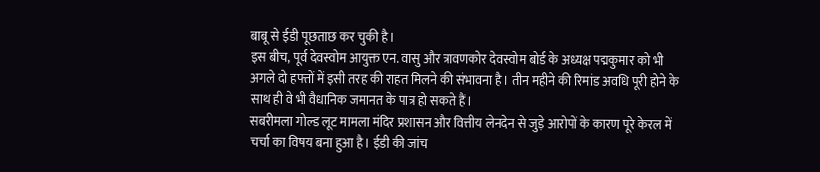बाबू से ईडी पूछताछ कर चुकी है।
इस बीच, पूर्व देवस्वोम आयुक्त एन. वासु और त्रावणकोर देवस्वोम बोर्ड के अध्यक्ष पद्मकुमार को भी अगले दो हफ्तों में इसी तरह की राहत मिलने की संभावना है। तीन महीने की रिमांड अवधि पूरी होने के साथ ही वे भी वैधानिक जमानत के पात्र हो सकते हैं।
सबरीमला गोल्ड लूट मामला मंदिर प्रशासन और वित्तीय लेनदेन से जुड़े आरोपों के कारण पूरे केरल में चर्चा का विषय बना हुआ है। ईडी की जांच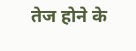तेज होने के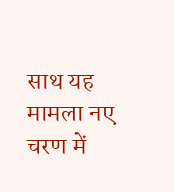साथ यह मामला नए चरण में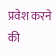प्रवेश करने की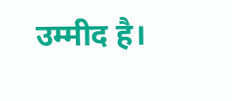उम्मीद है।